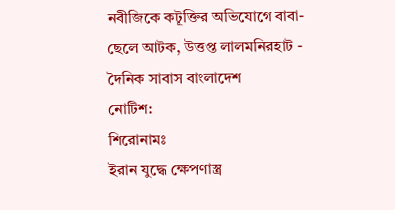নবীজিকে কটূক্তির অভিযোগে বাবা-ছেলে আটক, উত্তপ্ত লালমনিরহাট - দৈনিক সাবাস বাংলাদেশ
নোটিশ:
শিরোনামঃ
ইরান যুদ্ধে ক্ষেপণাস্ত্র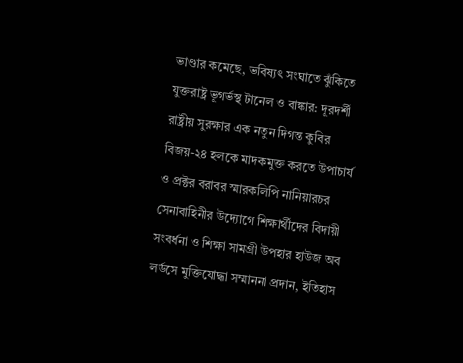ভাণ্ডার কমেছে, ভবিষ্যৎ সংঘাতে ঝুঁকিতে যুক্তরাষ্ট্র ভূগর্ভস্থ টানেল ও বাঙ্কার: দূরদর্শী রাষ্ট্রীয় সুরক্ষার এক নতুন দিগন্ত কুবির বিজয়-২৪ হলকে মাদকমুক্ত করতে উপাচার্য ও প্রক্টর বরাবর স্মারকলিপি নানিয়ারচর সেনাবাহিনীর উদ্যোগে শিক্ষার্থীদের বিদায়ী সংবর্ধনা ও শিক্ষা সামগ্রী উপহার হাউজ অব লর্ডসে মুক্তিযোদ্ধা সম্মাননা প্রদান, ইতিহাস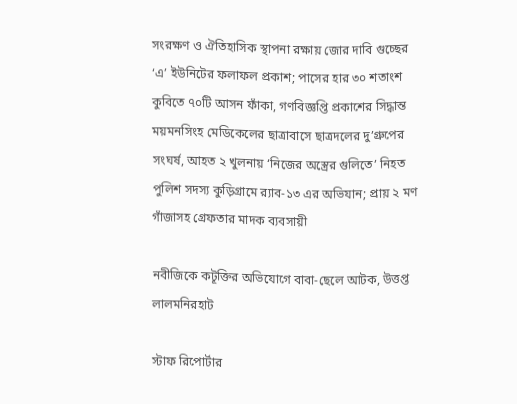সংরক্ষণ ও ঐতিহাসিক স্থাপনা রক্ষায় জোর দাবি গুচ্ছের ‘এ’ ইউনিটের ফলাফল প্রকাশ; পাসের হার ৩০ শতাংশ কুবিতে ৭০টি আসন ফাঁকা, গণবিজ্ঞপ্তি প্রকাশের সিদ্ধান্ত ময়মনসিংহ মেডিকেলের ছাত্রাবাসে ছাত্রদলের দু’গ্রুপের সংঘর্ষ, আহত ২ খুলনায় ‘নিজের অস্ত্রের গুলিতে’ নিহত পুলিশ সদস্য কুড়িগ্রামে র‍্যাব-১৩ এর অভিযান; প্রায় ২ মণ গাঁজাসহ গ্রেফতার মাদক ব্যবসায়ী

নবীজিকে কটূক্তির অভিযোগে বাবা-ছেলে আটক, উত্তপ্ত লালমনিরহাট

স্টাফ রিপোর্টার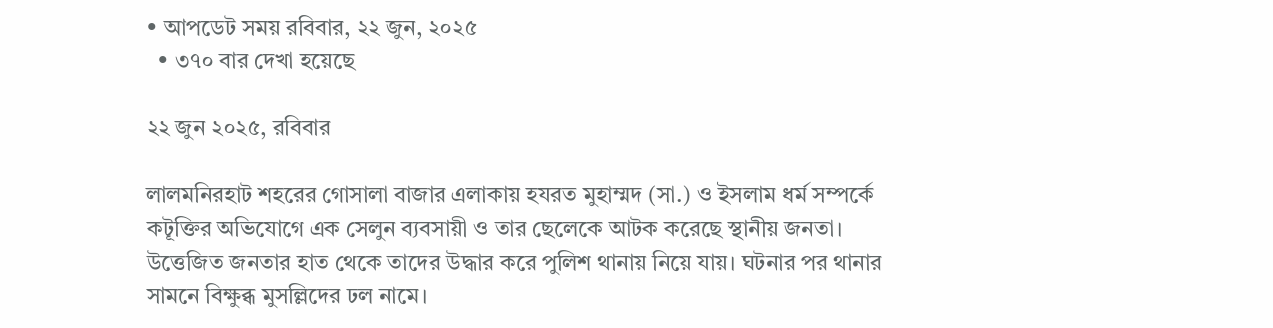• আপডেট সময় রবিবার, ২২ জুন, ২০২৫
  • ৩৭০ বার দেখা হয়েছে

২২ জুন ২০২৫, রবিবার

লালমনিরহাট শহরের গোসালা বাজার এলাকায় হযরত মুহাম্মদ (সা.) ও ইসলাম ধর্ম সম্পর্কে কটূক্তির অভিযোগে এক সেলুন ব্যবসায়ী ও তার ছেলেকে আটক করেছে স্থানীয় জনতা। উত্তেজিত জনতার হাত থেকে তাদের উদ্ধার করে পুলিশ থানায় নিয়ে যায়। ঘটনার পর থানার সামনে বিক্ষুব্ধ মুসল্লিদের ঢল নামে।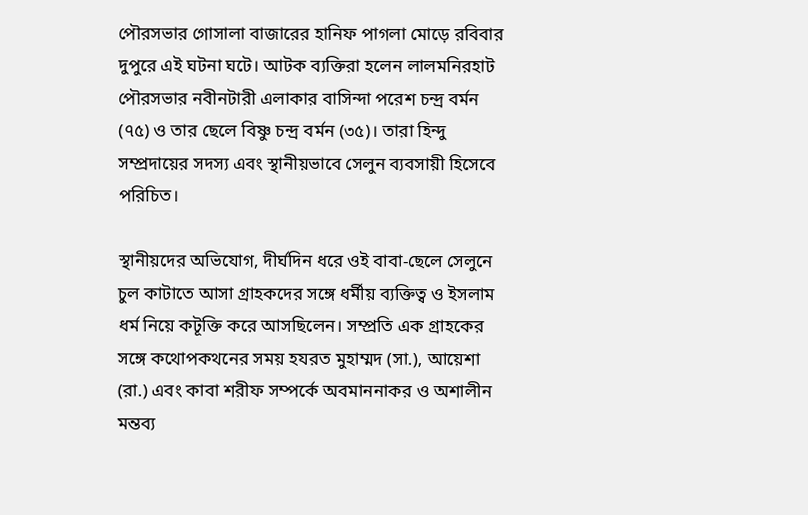পৌরসভার গোসালা বাজারের হানিফ পাগলা মোড়ে রবিবার দুপুরে এই ঘটনা ঘটে। আটক ব্যক্তিরা হলেন লালমনিরহাট পৌরসভার নবীনটারী এলাকার বাসিন্দা পরেশ চন্দ্র বর্মন (৭৫) ও তার ছেলে বিষ্ণু চন্দ্র বর্মন (৩৫)। তারা হিন্দু সম্প্রদায়ের সদস্য এবং স্থানীয়ভাবে সেলুন ব্যবসায়ী হিসেবে পরিচিত।

স্থানীয়দের অভিযোগ, দীর্ঘদিন ধরে ওই বাবা-ছেলে সেলুনে চুল কাটাতে আসা গ্রাহকদের সঙ্গে ধর্মীয় ব্যক্তিত্ব ও ইসলাম ধর্ম নিয়ে কটূক্তি করে আসছিলেন। সম্প্রতি এক গ্রাহকের সঙ্গে কথোপকথনের সময় হযরত মুহাম্মদ (সা.), আয়েশা (রা.) এবং কাবা শরীফ সম্পর্কে অবমাননাকর ও অশালীন মন্তব্য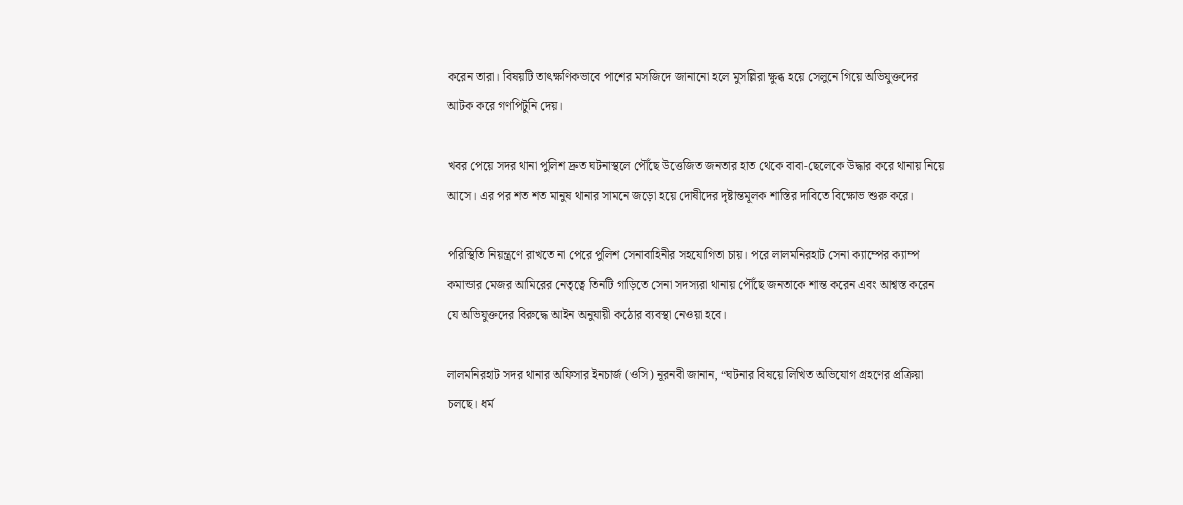করেন তারা। বিষয়টি তাৎক্ষণিকভাবে পাশের মসজিদে জানানো হলে মুসল্লিরা ক্ষুব্ধ হয়ে সেলুনে গিয়ে অভিযুক্তদের আটক করে গণপিটুনি দেয়।

খবর পেয়ে সদর থানা পুলিশ দ্রুত ঘটনাস্থলে পৌঁছে উত্তেজিত জনতার হাত থেকে বাবা-ছেলেকে উদ্ধার করে থানায় নিয়ে আসে। এর পর শত শত মানুষ থানার সামনে জড়ো হয়ে দোষীদের দৃষ্টান্তমূলক শাস্তির দাবিতে বিক্ষোভ শুরু করে।

পরিস্থিতি নিয়ন্ত্রণে রাখতে না পেরে পুলিশ সেনাবাহিনীর সহযোগিতা চায়। পরে লালমনিরহাট সেনা ক্যাম্পের ক্যাম্প কমান্ডার মেজর আমিরের নেতৃত্বে তিনটি গাড়িতে সেনা সদস্যরা থানায় পৌঁছে জনতাকে শান্ত করেন এবং আশ্বস্ত করেন যে অভিযুক্তদের বিরুদ্ধে আইন অনুযায়ী কঠোর ব্যবস্থা নেওয়া হবে।

লালমনিরহাট সদর থানার অফিসার ইনচার্জ (ওসি) নূরনবী জানান, “ঘটনার বিষয়ে লিখিত অভিযোগ গ্রহণের প্রক্রিয়া চলছে। ধর্ম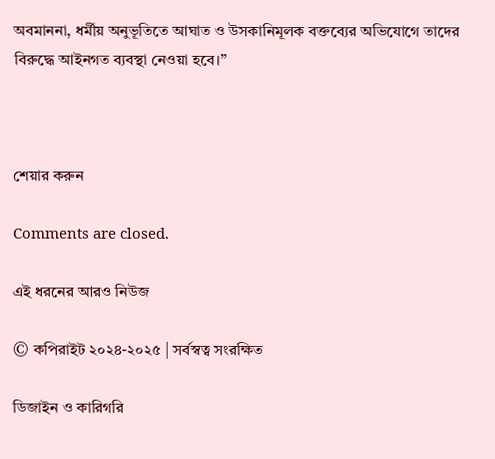অবমাননা, ধর্মীয় অনুভূতিতে আঘাত ও উসকানিমূলক বক্তব্যের অভিযোগে তাদের বিরুদ্ধে আইনগত ব্যবস্থা নেওয়া হবে।”



শেয়ার করুন

Comments are closed.

এই ধরনের আরও নিউজ

© কপিরাইট ২০২৪-২০২৫ | সর্বস্বত্ব সংরক্ষিত

ডিজাইন ও কারিগরি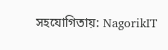সহযোগিতায়: NagorikIT